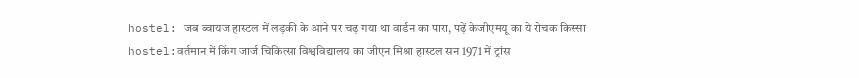hostel: जब ब्वायज हास्टल में लड़की के आने पर चढ़ गया था वार्डन का पारा, पढ़ें केजीएमयू का ये रोचक किस्सा
hostel:वर्तमान में किंग जार्ज चिकित्सा विश्वविद्यालय का जीएन मिश्रा हास्टल सन 1971 में ट्रांस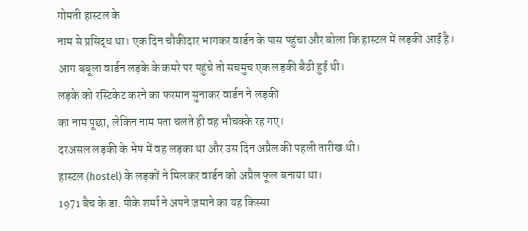गोमती हास्टल के
नाम से प्रसिद्ध था। एक दिन चौकीदार भागकर वार्डन के पास पहुंचा और बोला कि हास्टल में लड़की आई है।
आग बबूला वार्डन लड़के के कमरे पर पहुंचे तो सचमुच एक लड़की बैठी हुई थी।
लड़के को रस्टिकेट करने का फरमान सुनाकर वार्डन ने लड़की
का नाम पूछा, लेकिन नाम पता चलते ही वह भौचक्के रह गए।
दरअसल लड़की के भेष में वह लड़का था और उस दिन अप्रैल की पहली तारीख थी।
हास्टल (hostel) के लड़कों ने मिलकर वार्डन को अप्रैल फूल बनाया था।
1971 बैच के डा. पीके शर्मा ने अपने जमाने का यह किस्सा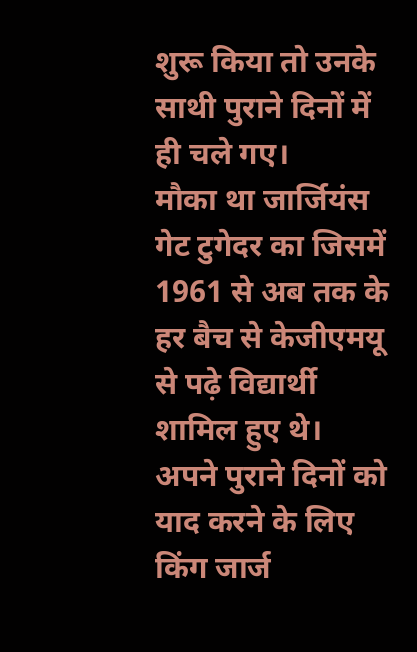शुरू किया तो उनके साथी पुराने दिनों में ही चले गए।
मौका था जार्जियंस गेट टुगेदर का जिसमें 1961 से अब तक के हर बैच से केजीएमयू से पढ़े विद्यार्थी शामिल हुए थे।
अपने पुराने दिनों को याद करने के लिए किंग जार्ज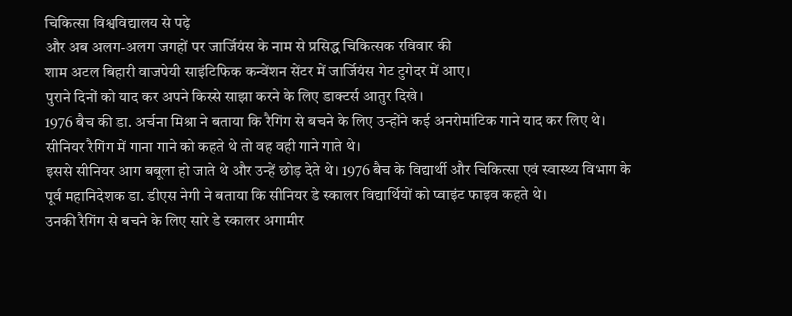चिकित्सा विश्वविद्यालय से पढ़े
और अब अलग-अलग जगहों पर जार्जियंस के नाम से प्रसिद्ध चिकित्सक रविवार की
शाम अटल बिहारी वाजपेयी साइंटिफिक कन्वेंशन सेंटर में जार्जियंस गेट टुगेदर में आए।
पुराने दिनों को याद कर अपने किस्से साझा करने के लिए डाक्टर्स आतुर दिखे।
1976 बैच की डा. अर्चना मिश्रा ने बताया कि रैगिंग से बचने के लिए उन्होंने कई अनरोमांटिक गाने याद कर लिए थे।
सीनियर रैगिंग में गाना गाने को कहते थे तो वह वही गाने गाते थे।
इससे सीनियर आग बबूला हो जाते थे और उन्हें छोड़ देते थे। 1976 बैच के विद्यार्थी और चिकित्सा एवं स्वास्थ्य विभाग के
पूर्व महानिदेशक डा. डीएस नेगी ने बताया कि सीनियर डे स्कालर विद्यार्थियों को प्वाइंट फाइव कहते थे।
उनकी रैगिंग से बचने के लिए सारे डे स्कालर अगामीर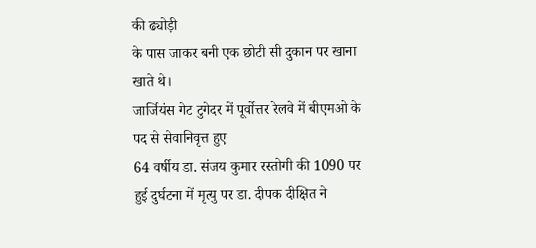की ढ्योड़ी
के पास जाकर बनी एक छोटी सी दुकान पर खाना खाते थे।
जार्जियंस गेट टुगेदर में पूर्वोत्तर रेलवे में बीएमओ के पद से सेवानिवृत्त हुए
64 वर्षीय डा. संजय कुमार रस्तोगी की 1090 पर हुई दुर्घटना में मृत्यु पर डा. दीपक दीक्षित ने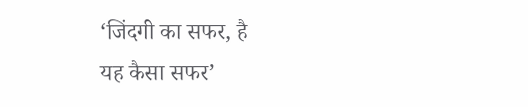‘जिंदगी का सफर, है
यह कैसा सफर’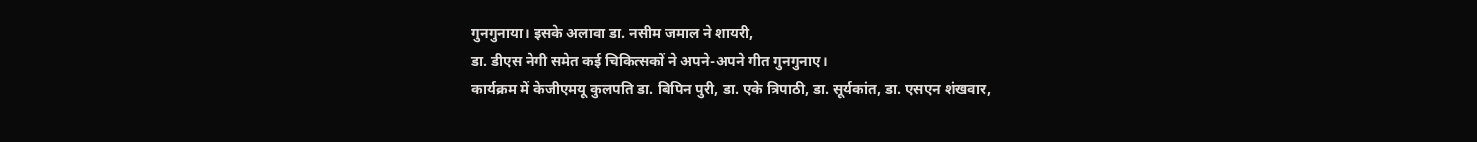गुनगुनाया। इसके अलावा डा. नसीम जमाल ने शायरी,
डा. डीएस नेगी समेत कई चिकित्सकों ने अपने-अपने गीत गुनगुनाए।
कार्यक्रम में केजीएमयू कुलपति डा. बिपिन पुरी, डा. एके त्रिपाठी, डा. सूर्यकांत, डा. एसएन शंखवार,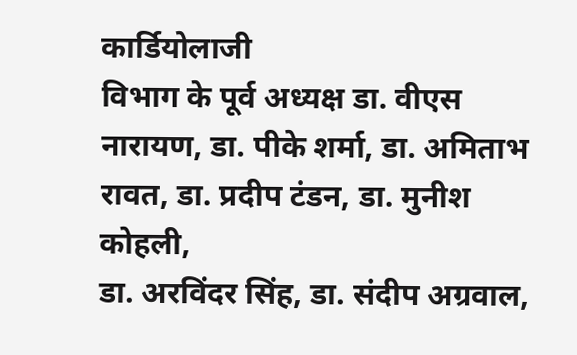कार्डियोलाजी
विभाग के पूर्व अध्यक्ष डा. वीएस नारायण, डा. पीके शर्मा, डा. अमिताभ रावत, डा. प्रदीप टंडन, डा. मुनीश कोहली,
डा. अरविंदर सिंह, डा. संदीप अग्रवाल,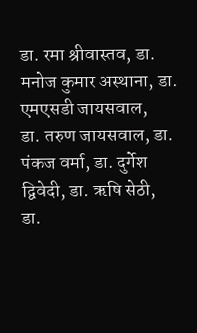डा. रमा श्रीवास्तव, डा. मनोज कुमार अस्थाना, डा. एमएसडी जायसवाल,
डा. तरुण जायसवाल, डा. पंकज वर्मा, डा. दुर्गेश द्विवेदी, डा. ऋषि सेठी,
डा.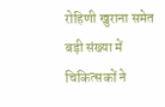रोहिणी खुराना समेत बड़ी संख्या में चिकित्सकों ने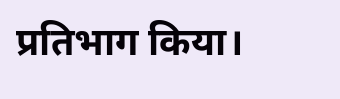प्रतिभाग किया।